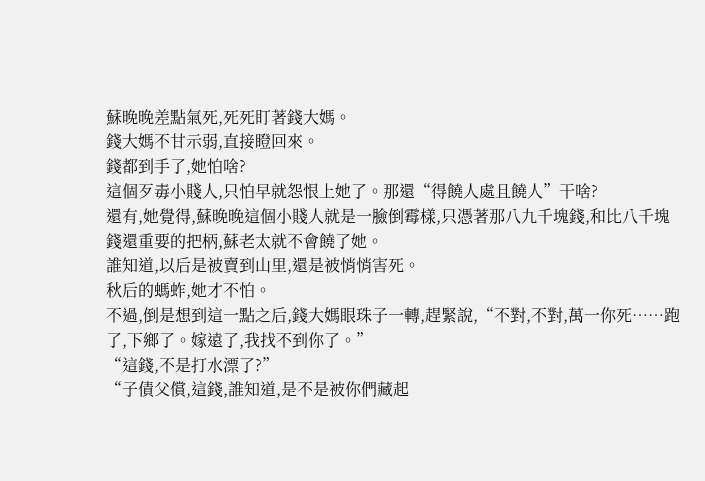蘇晚晚差點氣死,死死盯著錢大媽。
錢大媽不甘示弱,直接瞪回來。
錢都到手了,她怕啥?
這個歹毒小賤人,只怕早就怨恨上她了。那還“得饒人處且饒人”干啥?
還有,她覺得,蘇晚晚這個小賤人就是一臉倒霉樣,只憑著那八九千塊錢,和比八千塊錢還重要的把柄,蘇老太就不會饒了她。
誰知道,以后是被賣到山里,還是被悄悄害死。
秋后的螞蚱,她才不怕。
不過,倒是想到這一點之后,錢大媽眼珠子一轉,趕緊說,“不對,不對,萬一你死……跑了,下鄉了。嫁遠了,我找不到你了。”
“這錢,不是打水漂了?”
“子債父償,這錢,誰知道,是不是被你們藏起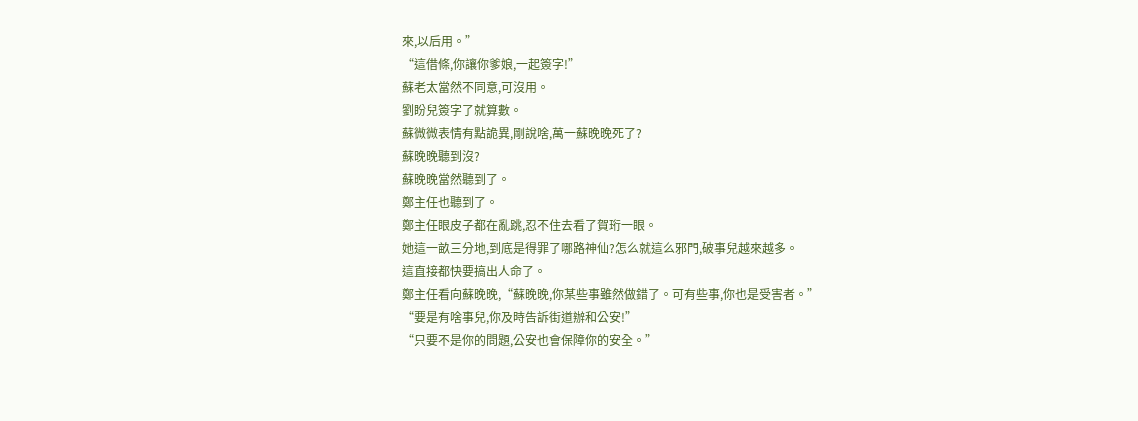來,以后用。”
“這借條,你讓你爹娘,一起簽字!”
蘇老太當然不同意,可沒用。
劉盼兒簽字了就算數。
蘇微微表情有點詭異,剛說啥,萬一蘇晚晚死了?
蘇晚晚聽到沒?
蘇晚晚當然聽到了。
鄭主任也聽到了。
鄭主任眼皮子都在亂跳,忍不住去看了賀珩一眼。
她這一畝三分地,到底是得罪了哪路神仙?怎么就這么邪門,破事兒越來越多。
這直接都快要搞出人命了。
鄭主任看向蘇晚晚,“蘇晚晚,你某些事雖然做錯了。可有些事,你也是受害者。”
“要是有啥事兒,你及時告訴街道辦和公安!”
“只要不是你的問題,公安也會保障你的安全。”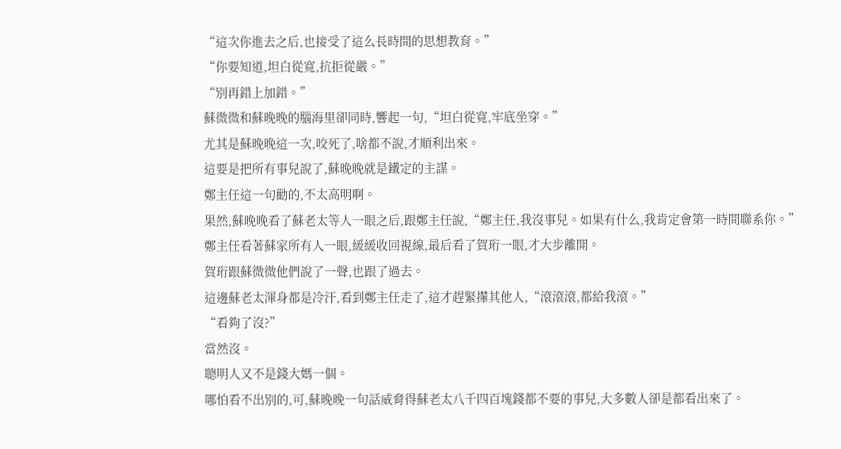“這次你進去之后,也接受了這么長時間的思想教育。”
“你要知道,坦白從寬,抗拒從嚴。”
“別再錯上加錯。”
蘇微微和蘇晚晚的腦海里卻同時,響起一句,“坦白從寬,牢底坐穿。”
尤其是蘇晚晚這一次,咬死了,啥都不說,才順利出來。
這要是把所有事兒說了,蘇晚晚就是鐵定的主謀。
鄭主任這一句勸的,不太高明啊。
果然,蘇晚晚看了蘇老太等人一眼之后,跟鄭主任說,“鄭主任,我沒事兒。如果有什么,我肯定會第一時間聯系你。”
鄭主任看著蘇家所有人一眼,緩緩收回視線,最后看了賀珩一眼,才大步離開。
賀珩跟蘇微微他們說了一聲,也跟了過去。
這邊蘇老太渾身都是冷汗,看到鄭主任走了,這才趕緊攆其他人,“滾滾滾,都給我滾。”
“看夠了沒?”
當然沒。
聰明人又不是錢大媽一個。
哪怕看不出別的,可,蘇晚晚一句話威脅得蘇老太八千四百塊錢都不要的事兒,大多數人卻是都看出來了。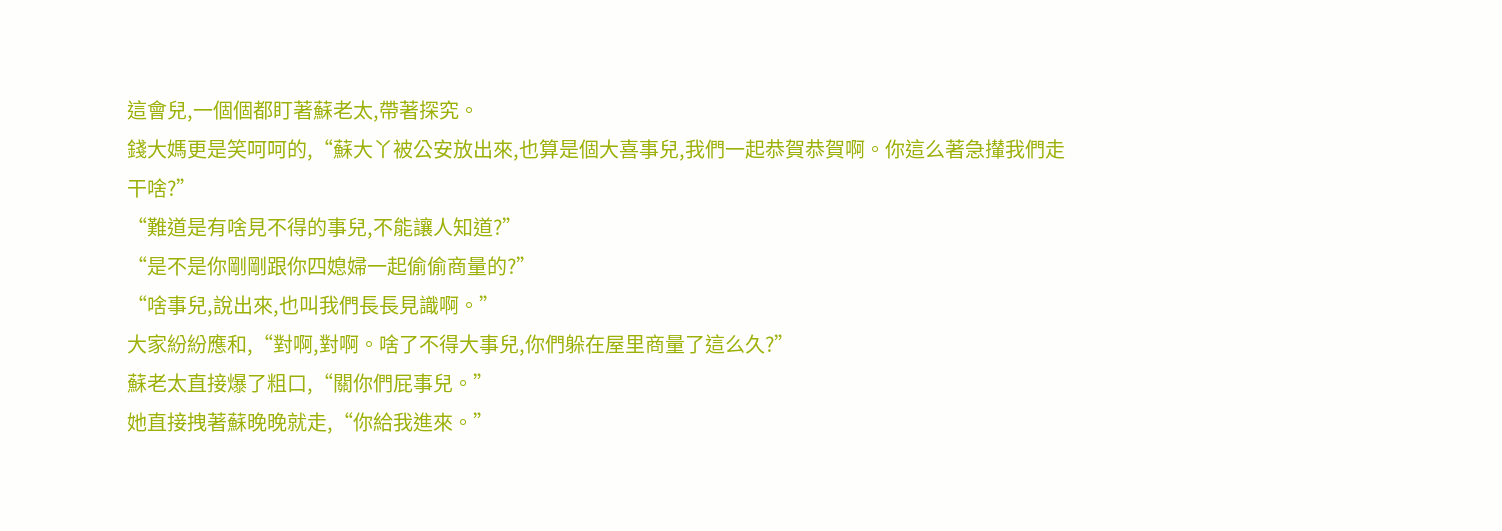這會兒,一個個都盯著蘇老太,帶著探究。
錢大媽更是笑呵呵的,“蘇大丫被公安放出來,也算是個大喜事兒,我們一起恭賀恭賀啊。你這么著急攆我們走干啥?”
“難道是有啥見不得的事兒,不能讓人知道?”
“是不是你剛剛跟你四媳婦一起偷偷商量的?”
“啥事兒,說出來,也叫我們長長見識啊。”
大家紛紛應和,“對啊,對啊。啥了不得大事兒,你們躲在屋里商量了這么久?”
蘇老太直接爆了粗口,“關你們屁事兒。”
她直接拽著蘇晚晚就走,“你給我進來。”